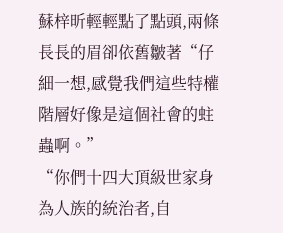蘇梓昕輕輕點了點頭,兩條長長的眉卻依舊皺著“仔細一想,感覺我們這些特權階層好像是這個社會的蛀蟲啊。”
“你們十四大頂級世家身為人族的統治者,自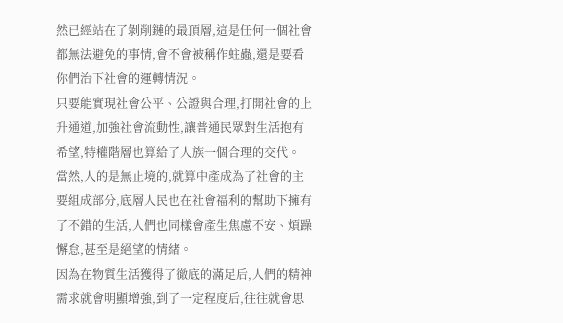然已經站在了剝削鏈的最頂層,這是任何一個社會都無法避免的事情,會不會被稱作蛀蟲,還是要看你們治下社會的運轉情況。
只要能實現社會公平、公證與合理,打開社會的上升通道,加強社會流動性,讓普通民眾對生活抱有希望,特權階層也算給了人族一個合理的交代。
當然,人的是無止境的,就算中產成為了社會的主要組成部分,底層人民也在社會福利的幫助下擁有了不錯的生活,人們也同樣會產生焦慮不安、煩躁懈怠,甚至是絕望的情緒。
因為在物質生活獲得了徹底的滿足后,人們的精神需求就會明顯增強,到了一定程度后,往往就會思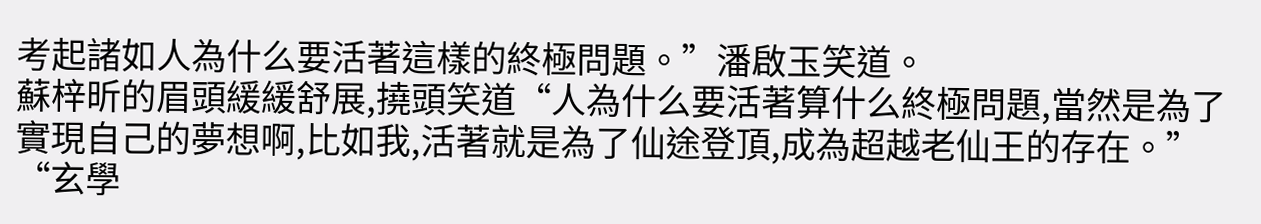考起諸如人為什么要活著這樣的終極問題。”潘啟玉笑道。
蘇梓昕的眉頭緩緩舒展,撓頭笑道“人為什么要活著算什么終極問題,當然是為了實現自己的夢想啊,比如我,活著就是為了仙途登頂,成為超越老仙王的存在。”
“玄學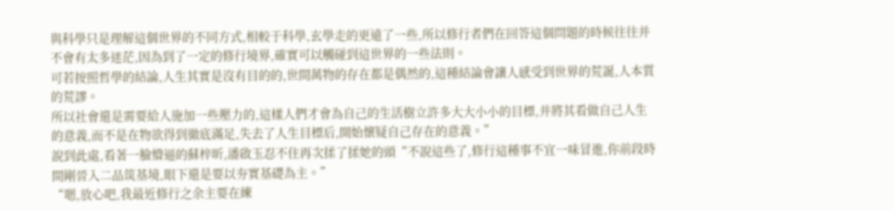與科學只是理解這個世界的不同方式,相較于科學,玄學走的更遠了一些,所以修行者們在回答這個問題的時候往往并不會有太多迷茫,因為到了一定的修行境界,確實可以觸碰到這世界的一些法則。
可若按照哲學的結論,人生其實是沒有目的的,世間萬物的存在都是偶然的,這種結論會讓人感受到世界的荒誕,人本質的荒謬。
所以社會還是需要給人施加一些壓力的,這樣人們才會為自己的生活樹立許多大大小小的目標,并將其看做自己人生的意義,而不是在物欲得到徹底滿足,失去了人生目標后,開始懷疑自己存在的意義。”
說到此處,看著一臉懵逼的蘇梓昕,潘啟玉忍不住再次揉了揉她的頭“不說這些了,修行這種事不宜一味冒進,你前段時間剛晉入二品筑基境,眼下還是要以夯實基礎為主。”
“嗯,放心吧,我最近修行之余主要在練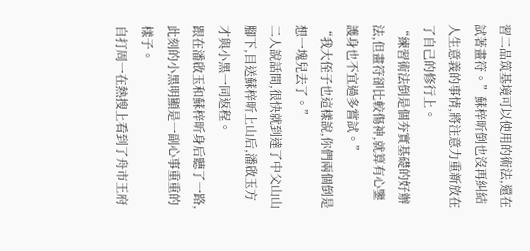習二品筑基境可以使用的術法,還在試著畫符。”蘇梓昕倒也沒再糾結人生意義的事情,將注意力重新放在了自己的修行上。
“練習術法倒是個夯實基礎的好辦法,但畫符卻比較傷神,就算有心鑒護身也不宜過多嘗試。”
“我大侄子也這樣說,你們兩個倒是想一塊兒去了。”
二人說話間,很快就到達了中父山山腳下,目送蘇梓昕上山后,潘啟玉方才與小黑一同返程。
跟在潘啟玉和蘇梓昕身后聽了一路,此刻的小黑明顯是一副心事重重的樣子。
自打周一在熱搜上看到了舟市王府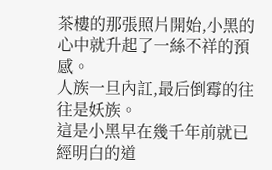茶樓的那張照片開始,小黑的心中就升起了一絲不祥的預感。
人族一旦內訌,最后倒霉的往往是妖族。
這是小黑早在幾千年前就已經明白的道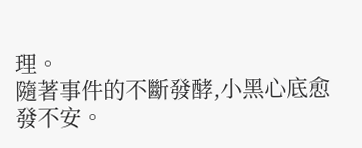理。
隨著事件的不斷發酵,小黑心底愈發不安。